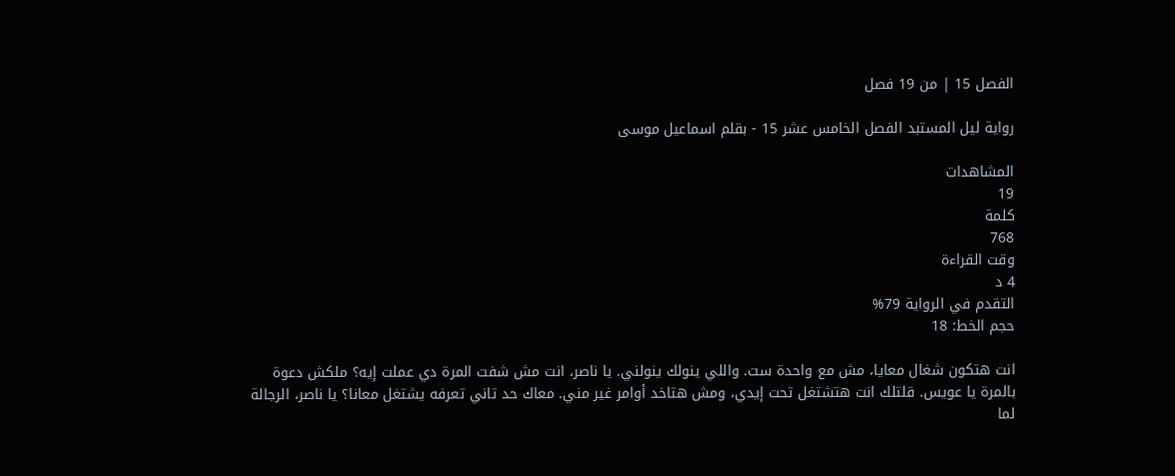الفصل 15 | من 19 فصل

رواية ليل المستبد الفصل الخامس عشر 15 - بقلم اسماعيل موسى

المشاهدات
19
كلمة
768
وقت القراءة
4 د
التقدم في الرواية 79%
حجم الخط: 18

انت هتكون شغال معايا، مش مع واحدة ست. واللي ينولك ينولني. يا ناصر، انت مش شفت المرة دي عملت إيه؟ ملكش دعوة بالمرة يا عويس. قلتلك انت هتشتغل تحت إيدي، ومش هتاخد أوامر غير مني. معاك حد تاني تعرفه يشتغل معانا؟ يا ناصر، الرجالة لما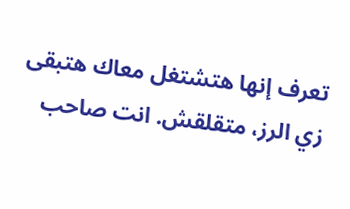تعرف إنها هتشتغل معاك هتبقى زي الرز، متقلقش. انت صاحب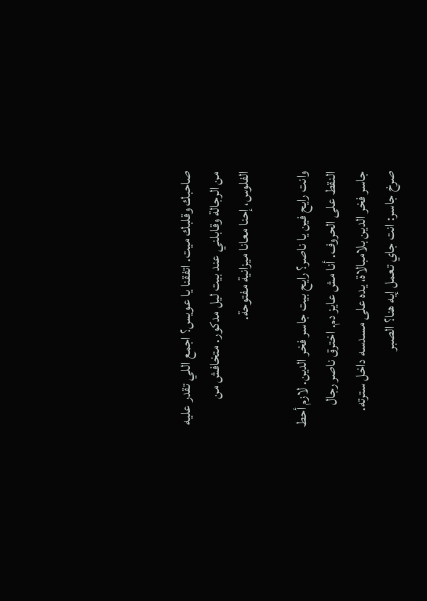صاحبك وقلبك ميت. اتفقنا يا عويس؟ اجمع اللي تقدر عليه من الرجالة وقابلني عند بيت ليل مدكور. متخافش من الفلوس، إحنا معانا ميزانية مفتوحة.

وانت رايح فين يا ناصر؟ رايح بيت جاسر فخر الدين. لازم أحط النقط على الحروف. أنا مش عايز دم. اخترق ناصر رجال جاسر فخر الدين بلامبالاة، يده على مسدسه داخل سترته. صرخ جاسر: انت جاي تعمل إيه هنا؟ الصبر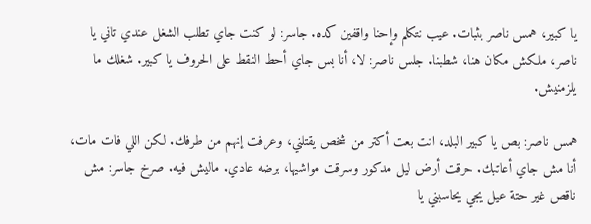يا كبير، همس ناصر بثبات. عيب نتكلم وإحنا واقفين كده. جاسر: لو كنت جاي تطلب الشغل عندي تاني يا ناصر، ملكش مكان هنا، شطبنا. جلس ناصر: لا، أنا بس جاي أحط النقط على الحروف يا كبير. شغلك ما يلزمنيش.

همس ناصر: بص يا كبير البلد، انت بعت أكتر من شخص يقتلني، وعرفت إنهم من طرفك. لكن اللي فات مات، أنا مش جاي أعاتبك. حرقت أرض ليل مدكور وسرقت مواشيها، برضه عادي. ماليش فيه. صرخ جاسر: مش ناقص غير حتة عيل يجي يحاسبني يا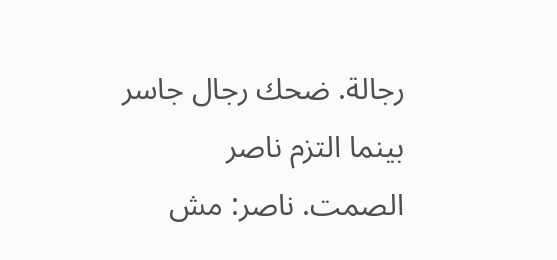رجالة. ضحك رجال جاسر بينما التزم ناصر الصمت. ناصر: مش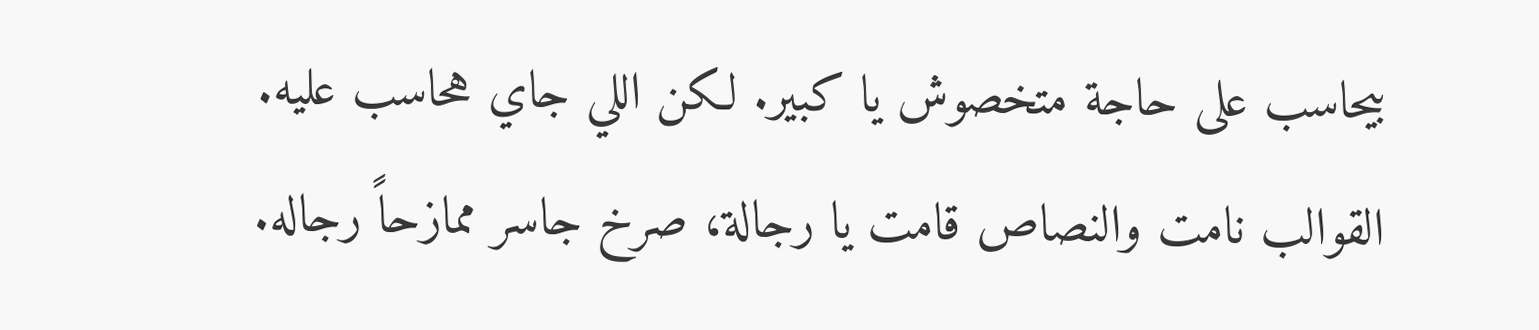بيحاسب على حاجة متخصوش يا كبير. لكن اللي جاي هحاسب عليه. القوالب نامت والنصاص قامت يا رجالة، صرخ جاسر ممازحاً رجاله.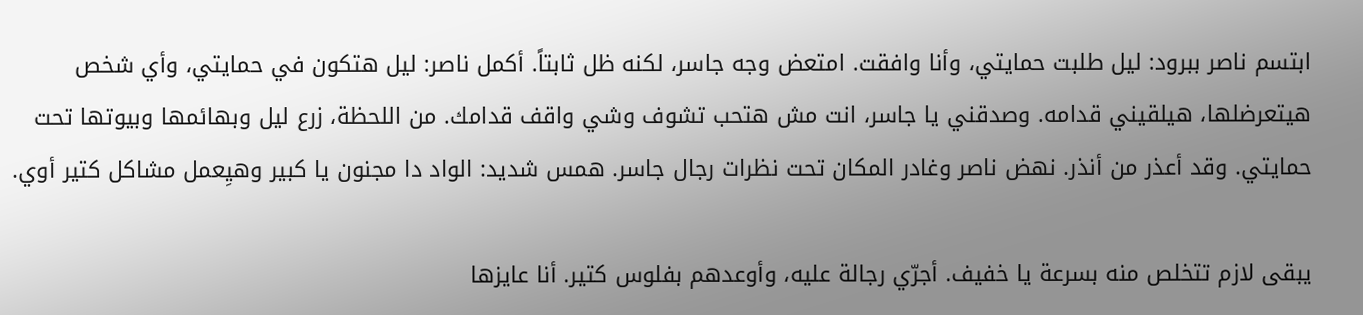ابتسم ناصر ببرود: ليل طلبت حمايتي، وأنا وافقت. امتعض وجه جاسر، لكنه ظل ثابتاً. أكمل ناصر: ليل هتكون في حمايتي، وأي شخص هيتعرضلها، هيلقيني قدامه. وصدقني يا جاسر، انت مش هتحب تشوف وشي واقف قدامك. من اللحظة، زرع ليل وبهائمها وبيوتها تحت حمايتي. وقد أعذر من أنذر. نهض ناصر وغادر المكان تحت نظرات رجال جاسر. همس شديد: الواد دا مجنون يا كبير وهيِعمل مشاكل كتير أوي.

يبقى لازم تتخلص منه بسرعة يا خفيف. أجرّي رجالة عليه، وأوعدهم بفلوس كتير. أنا عايزها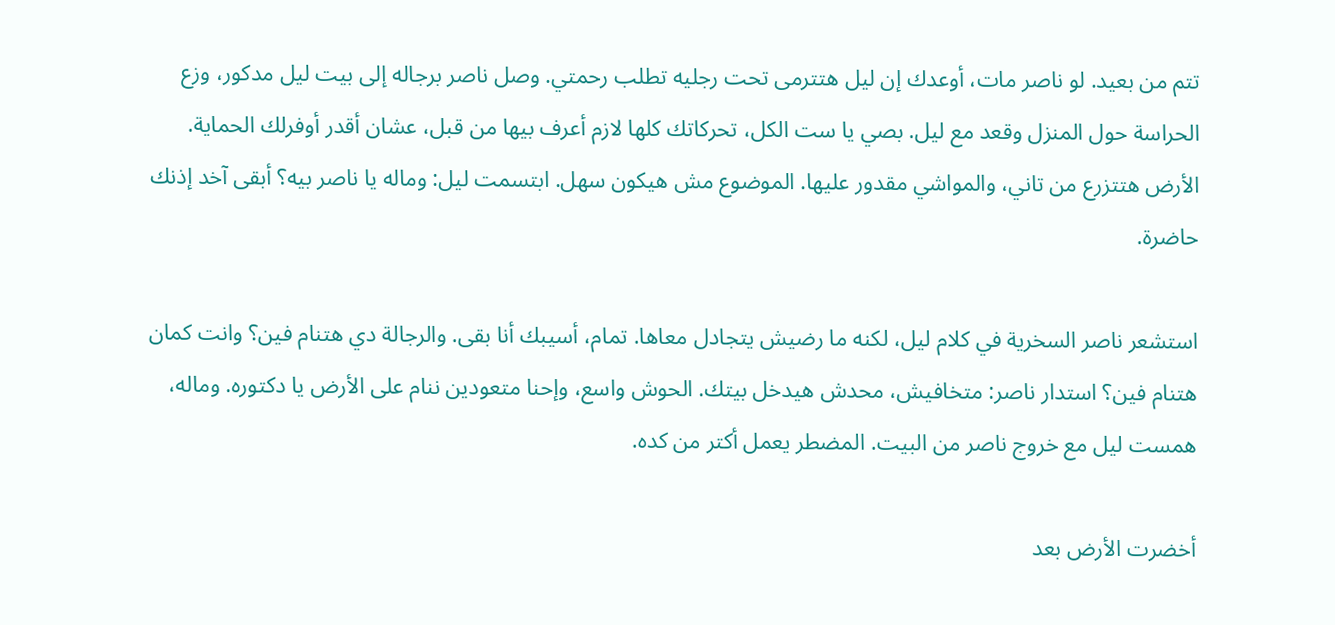تتم من بعيد. لو ناصر مات، أوعدك إن ليل هتترمى تحت رجليه تطلب رحمتي. وصل ناصر برجاله إلى بيت ليل مدكور، وزع الحراسة حول المنزل وقعد مع ليل. بصي يا ست الكل، تحركاتك كلها لازم أعرف بيها من قبل، عشان أقدر أوفرلك الحماية. الأرض هتتزرع من تاني، والمواشي مقدور عليها. الموضوع مش هيكون سهل. ابتسمت ليل: وماله يا ناصر بيه؟ أبقى آخد إذنك حاضرة.

استشعر ناصر السخرية في كلام ليل، لكنه ما رضيش يتجادل معاها. تمام، أسيبك أنا بقى. والرجالة دي هتنام فين؟ وانت كمان هتنام فين؟ استدار ناصر: متخافيش، محدش هيدخل بيتك. الحوش واسع، وإحنا متعودين ننام على الأرض يا دكتوره. وماله، همست ليل مع خروج ناصر من البيت. المضطر يعمل أكتر من كده.

أخضرت الأرض بعد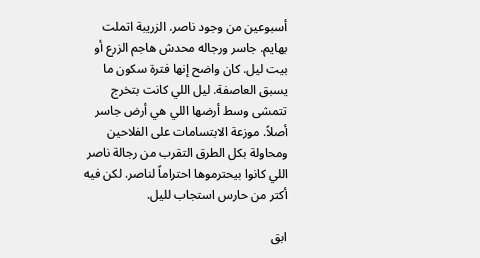أسبوعين من وجود ناصر. الزريبة اتملت بهايم. جاسر ورجاله محدش هاجم الزرع أو بيت ليل. كان واضح إنها فترة سكون ما يسبق العاصفة. ليل اللي كانت بتخرج تتمشى وسط أرضها اللي هي أرض جاسر أصلاً. موزعة الابتسامات على الفلاحين ومحاولة بكل الطرق التقرب من رجالة ناصر اللي كانوا بيحترموها احتراماً لناصر. لكن فيه أكتر من حارس استجاب لليل.

ابق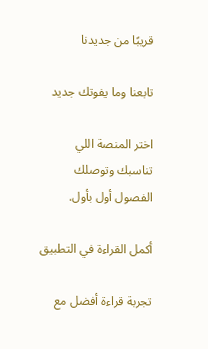قريبًا من جديدنا

تابعنا وما يفوتك جديد

اختر المنصة اللي تناسبك وتوصلك الفصول أول بأول.

أكمل القراءة في التطبيق

تجربة قراءة أفضل مع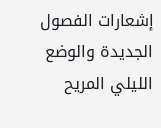إشعارات الفصول الجديدة والوضع الليلي المريح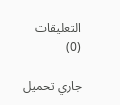التعليقات (0)

جاري تحميل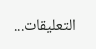التعليقات...